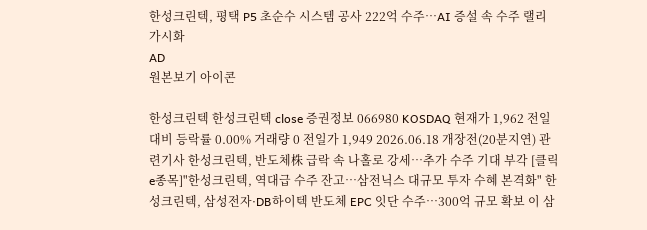한성크린텍, 평택 P5 초순수 시스템 공사 222억 수주…AI 증설 속 수주 랠리 가시화
AD
원본보기 아이콘

한성크린텍 한성크린텍 close 증권정보 066980 KOSDAQ 현재가 1,962 전일대비 등락률 0.00% 거래량 0 전일가 1,949 2026.06.18 개장전(20분지연) 관련기사 한성크린텍, 반도체株 급락 속 나홀로 강세…추가 수주 기대 부각 [클릭 e종목]"한성크린텍, 역대급 수주 잔고…삼전닉스 대규모 투자 수혜 본격화" 한성크린텍, 삼성전자·DB하이텍 반도체 EPC 잇단 수주…300억 규모 확보 이 삼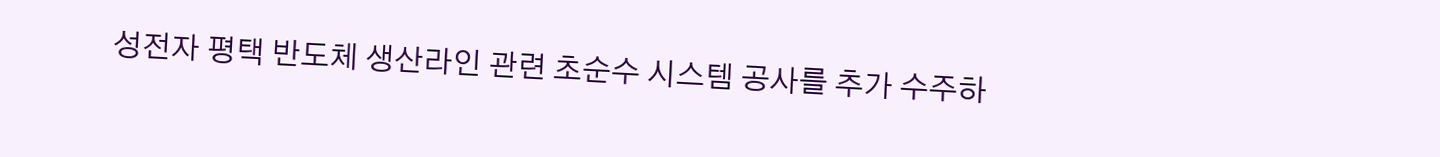성전자 평택 반도체 생산라인 관련 초순수 시스템 공사를 추가 수주하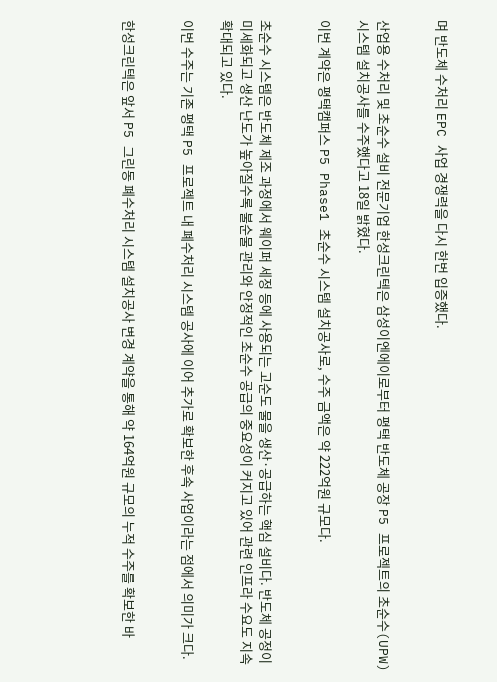며 반도체 수처리 EPC 사업 경쟁력을 다시 한번 입증했다.


산업용 수처리 및 초순수 설비 전문기업 한성크린텍은 삼성이엔에이로부터 평택 반도체 공장 P5 프로젝트의 초순수(UPW) 시스템 설치공사를 수주했다고 18일 밝혔다.

이번 계약은 평택캠퍼스 P5 Phase1 초순수 시스템 설치공사로, 수주 금액은 약 222억원 규모다.


초순수 시스템은 반도체 제조 과정에서 웨이퍼 세정 등에 사용되는 고순도 물을 생산·공급하는 핵심 설비다. 반도체 공정이 미세화되고 생산 난도가 높아질수록 불순물 관리와 안정적인 초순수 공급의 중요성이 커지고 있어 관련 인프라 수요도 지속 확대되고 있다.

이번 수주는 기존 평택 P5 프로젝트 내 폐수처리 시스템 공사에 이어 추가로 확보한 후속 사업이라는 점에서 의미가 크다.


한성크린텍은 앞서 P5 그린동 폐수처리 시스템 설치공사 변경 계약을 통해 약 164억원 규모의 누적 수주를 확보한 바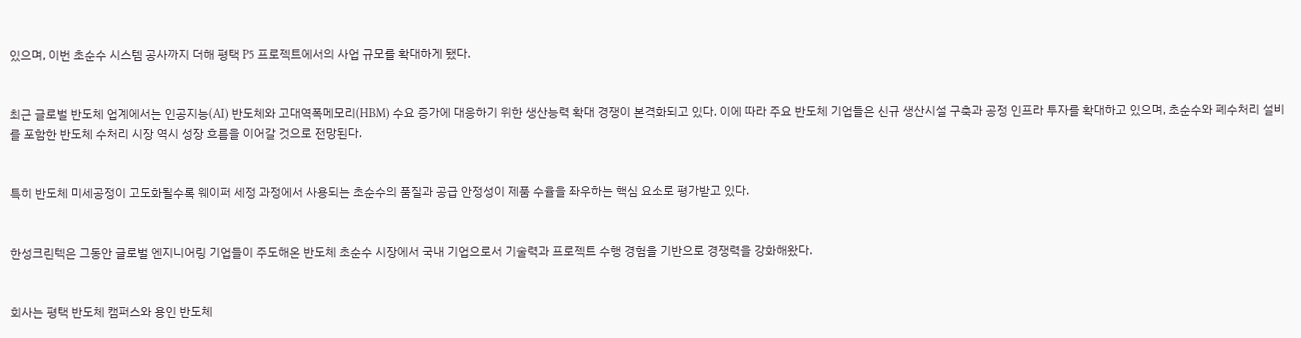있으며, 이번 초순수 시스템 공사까지 더해 평택 P5 프로젝트에서의 사업 규모를 확대하게 됐다.


최근 글로벌 반도체 업계에서는 인공지능(AI) 반도체와 고대역폭메모리(HBM) 수요 증가에 대응하기 위한 생산능력 확대 경쟁이 본격화되고 있다. 이에 따라 주요 반도체 기업들은 신규 생산시설 구축과 공정 인프라 투자를 확대하고 있으며, 초순수와 폐수처리 설비를 포함한 반도체 수처리 시장 역시 성장 흐름을 이어갈 것으로 전망된다.


특히 반도체 미세공정이 고도화될수록 웨이퍼 세정 과정에서 사용되는 초순수의 품질과 공급 안정성이 제품 수율을 좌우하는 핵심 요소로 평가받고 있다.


한성크린텍은 그동안 글로벌 엔지니어링 기업들이 주도해온 반도체 초순수 시장에서 국내 기업으로서 기술력과 프로젝트 수행 경험을 기반으로 경쟁력을 강화해왔다.


회사는 평택 반도체 캠퍼스와 용인 반도체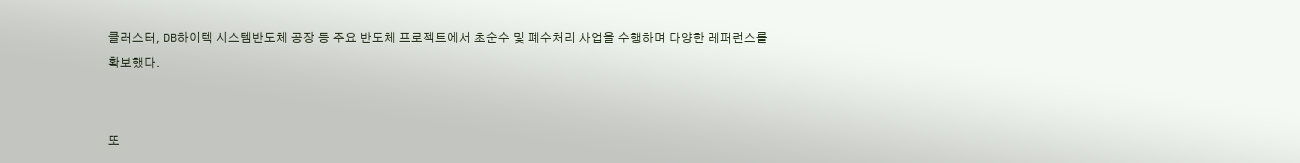클러스터, DB하이텍 시스템반도체 공장 등 주요 반도체 프로젝트에서 초순수 및 폐수처리 사업을 수행하며 다양한 레퍼런스를 확보했다.


또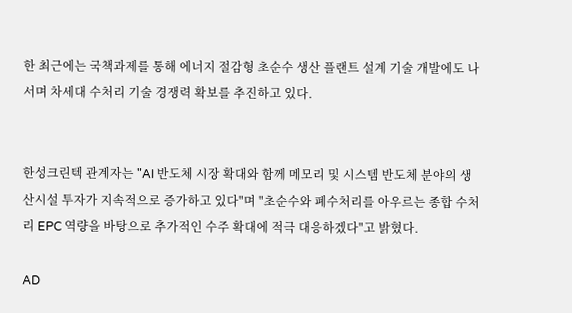한 최근에는 국책과제를 통해 에너지 절감형 초순수 생산 플랜트 설계 기술 개발에도 나서며 차세대 수처리 기술 경쟁력 확보를 추진하고 있다.


한성크린텍 관계자는 "AI 반도체 시장 확대와 함께 메모리 및 시스템 반도체 분야의 생산시설 투자가 지속적으로 증가하고 있다"며 "초순수와 폐수처리를 아우르는 종합 수처리 EPC 역량을 바탕으로 추가적인 수주 확대에 적극 대응하겠다"고 밝혔다.

AD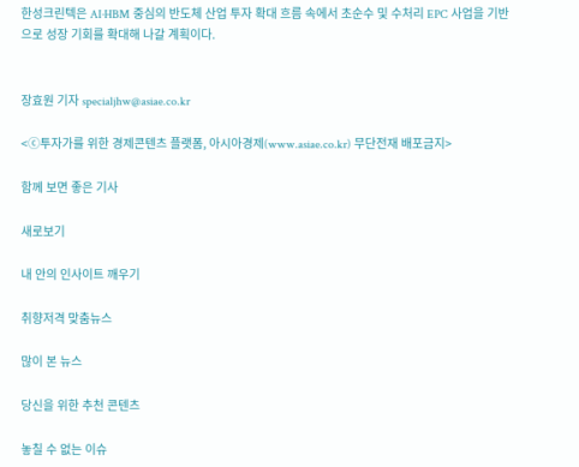한성크린텍은 AI·HBM 중심의 반도체 산업 투자 확대 흐름 속에서 초순수 및 수처리 EPC 사업을 기반으로 성장 기회를 확대해 나갈 계획이다.


장효원 기자 specialjhw@asiae.co.kr

<ⓒ투자가를 위한 경제콘텐츠 플랫폼, 아시아경제(www.asiae.co.kr) 무단전재 배포금지>

함께 보면 좋은 기사

새로보기

내 안의 인사이트 깨우기

취향저격 맞춤뉴스

많이 본 뉴스

당신을 위한 추천 콘텐츠

놓칠 수 없는 이슈